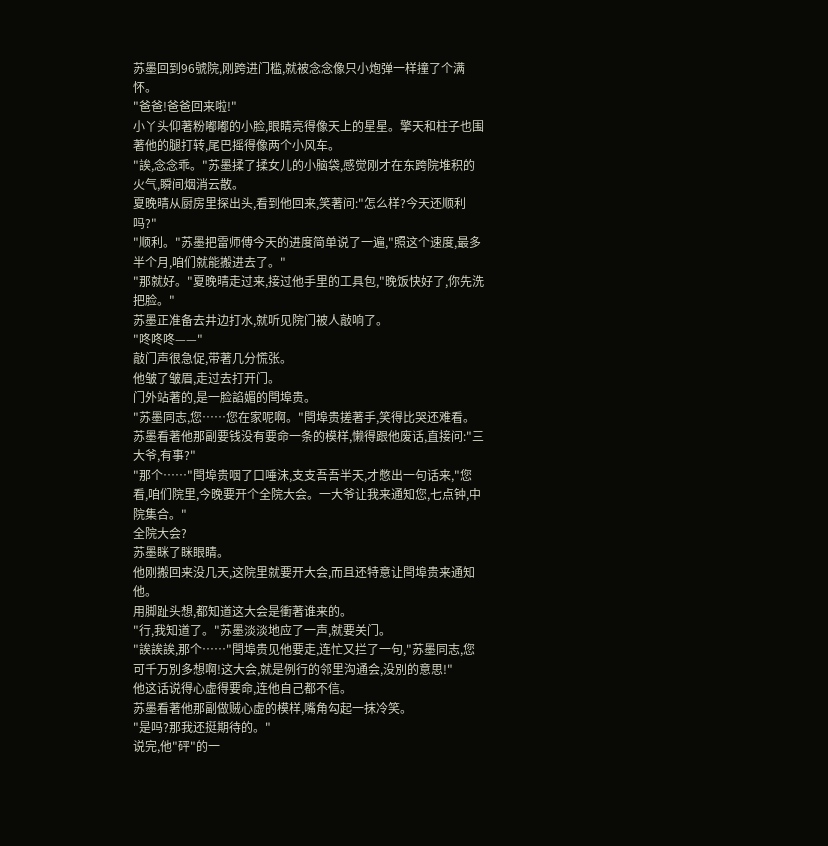苏墨回到96號院,刚跨进门槛,就被念念像只小炮弹一样撞了个满怀。
"爸爸!爸爸回来啦!"
小丫头仰著粉嘟嘟的小脸,眼睛亮得像天上的星星。擎天和柱子也围著他的腿打转,尾巴摇得像两个小风车。
"誒,念念乖。"苏墨揉了揉女儿的小脑袋,感觉刚才在东跨院堆积的火气,瞬间烟消云散。
夏晚晴从厨房里探出头,看到他回来,笑著问:"怎么样?今天还顺利吗?"
"顺利。"苏墨把雷师傅今天的进度简单说了一遍,"照这个速度,最多半个月,咱们就能搬进去了。"
"那就好。"夏晚晴走过来,接过他手里的工具包,"晚饭快好了,你先洗把脸。"
苏墨正准备去井边打水,就听见院门被人敲响了。
"咚咚咚——"
敲门声很急促,带著几分慌张。
他皱了皱眉,走过去打开门。
门外站著的,是一脸諂媚的閆埠贵。
"苏墨同志,您……您在家呢啊。"閆埠贵搓著手,笑得比哭还难看。
苏墨看著他那副要钱没有要命一条的模样,懒得跟他废话,直接问:"三大爷,有事?"
"那个……"閆埠贵咽了口唾沫,支支吾吾半天,才憋出一句话来,"您看,咱们院里,今晚要开个全院大会。一大爷让我来通知您,七点钟,中院集合。"
全院大会?
苏墨眯了眯眼睛。
他刚搬回来没几天,这院里就要开大会,而且还特意让閆埠贵来通知他。
用脚趾头想,都知道这大会是衝著谁来的。
"行,我知道了。"苏墨淡淡地应了一声,就要关门。
"誒誒誒,那个……"閆埠贵见他要走,连忙又拦了一句,"苏墨同志,您可千万別多想啊!这大会,就是例行的邻里沟通会,没別的意思!"
他这话说得心虚得要命,连他自己都不信。
苏墨看著他那副做贼心虚的模样,嘴角勾起一抹冷笑。
"是吗?那我还挺期待的。"
说完,他"砰"的一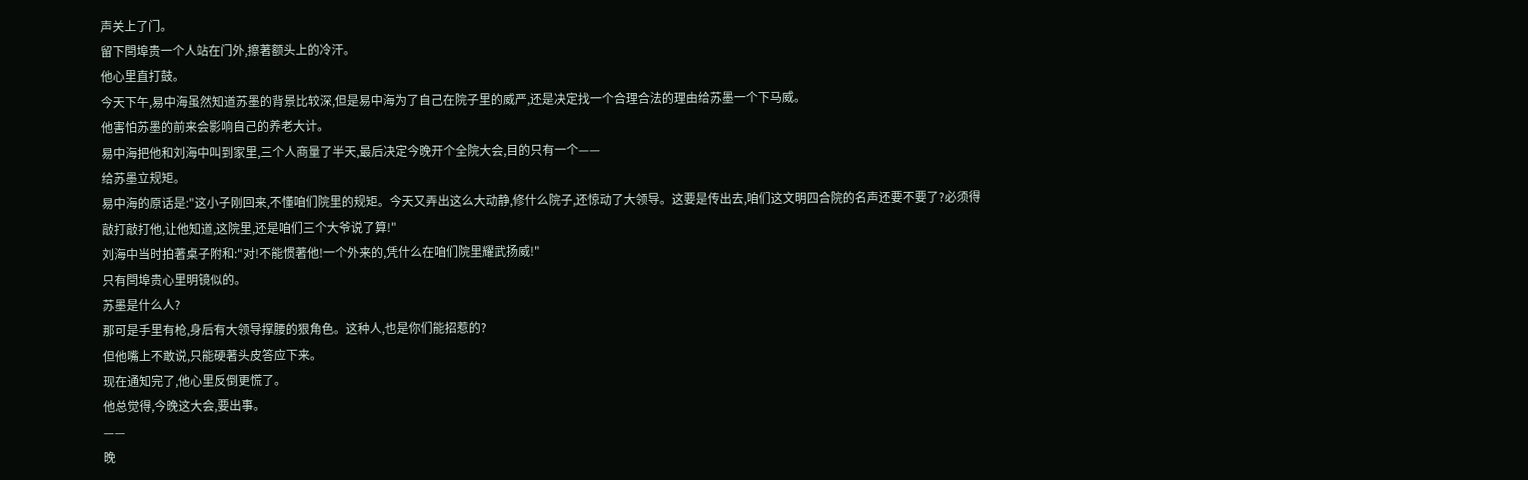声关上了门。
留下閆埠贵一个人站在门外,擦著额头上的冷汗。
他心里直打鼓。
今天下午,易中海虽然知道苏墨的背景比较深,但是易中海为了自己在院子里的威严,还是决定找一个合理合法的理由给苏墨一个下马威。
他害怕苏墨的前来会影响自己的养老大计。
易中海把他和刘海中叫到家里,三个人商量了半天,最后决定今晚开个全院大会,目的只有一个——
给苏墨立规矩。
易中海的原话是:"这小子刚回来,不懂咱们院里的规矩。今天又弄出这么大动静,修什么院子,还惊动了大领导。这要是传出去,咱们这文明四合院的名声还要不要了?必须得敲打敲打他,让他知道,这院里,还是咱们三个大爷说了算!"
刘海中当时拍著桌子附和:"对!不能惯著他!一个外来的,凭什么在咱们院里耀武扬威!"
只有閆埠贵心里明镜似的。
苏墨是什么人?
那可是手里有枪,身后有大领导撑腰的狠角色。这种人,也是你们能招惹的?
但他嘴上不敢说,只能硬著头皮答应下来。
现在通知完了,他心里反倒更慌了。
他总觉得,今晚这大会,要出事。
——
晚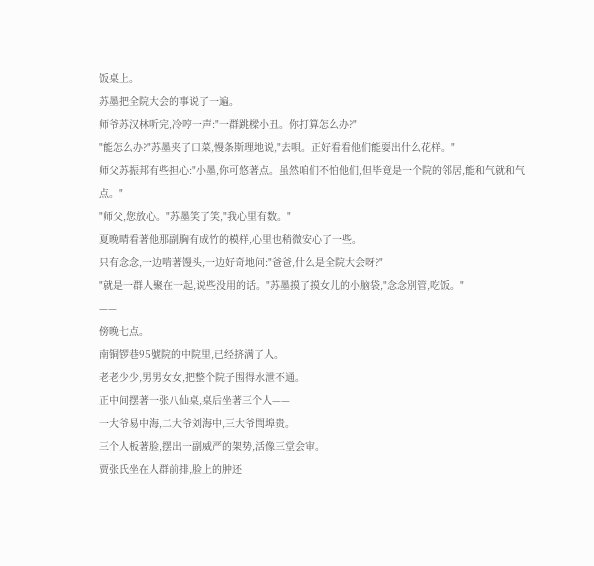饭桌上。
苏墨把全院大会的事说了一遍。
师爷苏汉林听完,冷哼一声:"一群跳樑小丑。你打算怎么办?"
"能怎么办?"苏墨夹了口菜,慢条斯理地说,"去唄。正好看看他们能耍出什么花样。"
师父苏振邦有些担心:"小墨,你可悠著点。虽然咱们不怕他们,但毕竟是一个院的邻居,能和气就和气点。"
"师父,您放心。"苏墨笑了笑,"我心里有数。"
夏晚晴看著他那副胸有成竹的模样,心里也稍微安心了一些。
只有念念,一边啃著馒头,一边好奇地问:"爸爸,什么是全院大会呀?"
"就是一群人聚在一起,说些没用的话。"苏墨摸了摸女儿的小脑袋,"念念別管,吃饭。"
——
傍晚七点。
南铜锣巷95號院的中院里,已经挤满了人。
老老少少,男男女女,把整个院子围得水泄不通。
正中间摆著一张八仙桌,桌后坐著三个人——
一大爷易中海,二大爷刘海中,三大爷閆埠贵。
三个人板著脸,摆出一副威严的架势,活像三堂会审。
贾张氏坐在人群前排,脸上的肿还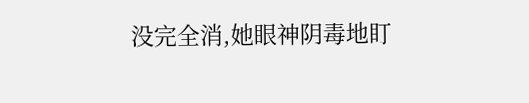没完全消,她眼神阴毒地盯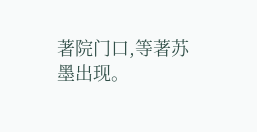著院门口,等著苏墨出现。